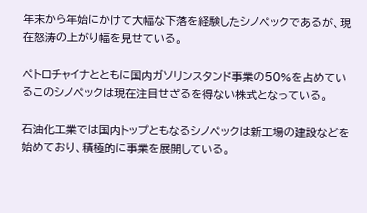年末から年始にかけて大幅な下落を経験したシノペックであるが、現在怒涛の上がり幅を見せている。

ペトロチャイナとともに国内ガソリンスタンド事業の50%を占めているこのシノペックは現在注目せざるを得ない株式となっている。

石油化工業では国内トップともなるシノペックは新工場の建設などを始めており、積極的に事業を展開している。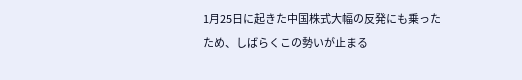1月25日に起きた中国株式大幅の反発にも乗ったため、しばらくこの勢いが止まる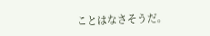ことはなさそうだ。